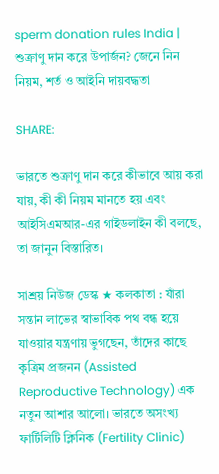sperm donation rules India | শুক্রাণু দান করে উপার্জন? জেনে নিন নিয়ম, শর্ত ও আইনি দায়বদ্ধতা

SHARE:

ভারতে শুক্রাণু দান করে কীভাবে আয় করা যায়, কী কী নিয়ম মানতে হয় এবং আইসিএমআর-এর গাইডলাইন কী বলছে, তা জানুন বিস্তারিত।

সাশ্রয় নিউজ ডেস্ক ★ কলকাতা : যাঁরা সন্তান লাভের স্বাভাবিক পথ বন্ধ হয়ে যাওয়ার যন্ত্রণায় ভুগছেন, তাঁদের কাছে কৃত্রিম প্রজনন (Assisted Reproductive Technology) এক নতুন আশার আলো। ভারতে অসংখ্য ফার্টিলিটি ক্লিনিক (Fertility Clinic)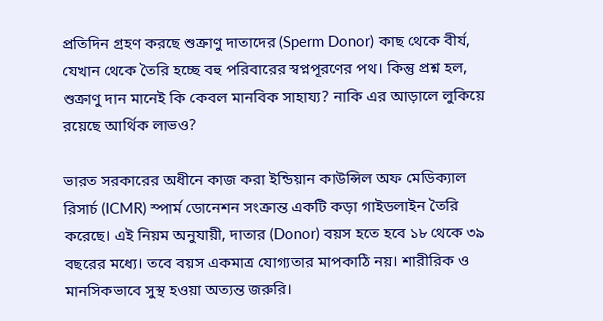প্রতিদিন গ্রহণ করছে শুক্রাণু দাতাদের (Sperm Donor) কাছ থেকে বীর্য, যেখান থেকে তৈরি হচ্ছে বহু পরিবারের স্বপ্নপূরণের পথ। কিন্তু প্রশ্ন হল, শুক্রাণু দান মানেই কি কেবল মানবিক সাহায্য? নাকি এর আড়ালে লুকিয়ে রয়েছে আর্থিক লাভও?

ভারত সরকারের অধীনে কাজ করা ইন্ডিয়ান কাউন্সিল অফ মেডিক্যাল রিসার্চ (ICMR) স্পার্ম ডোনেশন সংক্রান্ত একটি কড়া গাইডলাইন তৈরি করেছে। এই নিয়ম অনুযায়ী, দাতার (Donor) বয়স হতে হবে ১৮ থেকে ৩৯ বছরের মধ্যে। তবে বয়স একমাত্র যোগ্যতার মাপকাঠি নয়। শারীরিক ও মানসিকভাবে সুস্থ হওয়া অত্যন্ত জরুরি।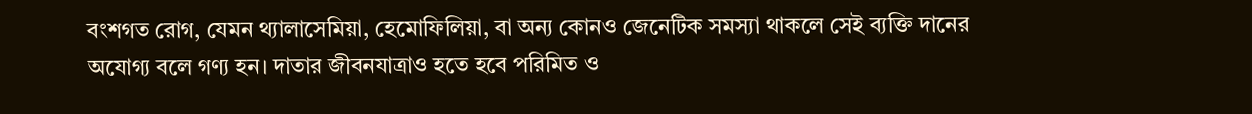বংশগত রোগ, যেমন থ্যালাসেমিয়া, হেমোফিলিয়া, বা অন্য কোনও জেনেটিক সমস্যা থাকলে সেই ব্যক্তি দানের অযোগ্য বলে গণ্য হন। দাতার জীবনযাত্রাও হতে হবে পরিমিত ও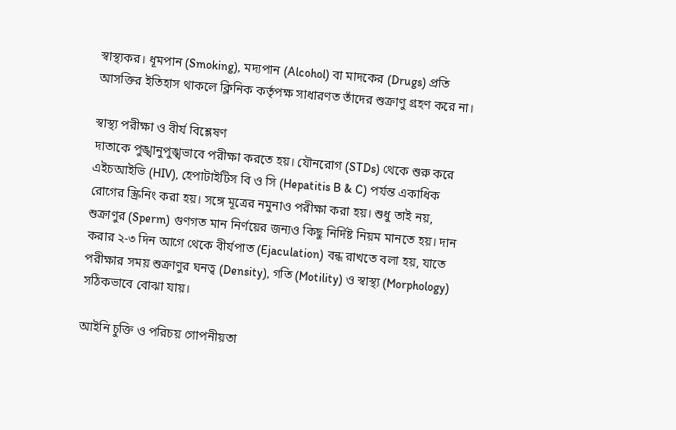স্বাস্থ্যকর। ধূমপান (Smoking), মদ্যপান (Alcohol) বা মাদকের (Drugs) প্রতি আসক্তির ইতিহাস থাকলে ক্লিনিক কর্তৃপক্ষ সাধারণত তাঁদের শুক্রাণু গ্রহণ করে না।

স্বাস্থ্য পরীক্ষা ও বীর্য বিশ্লেষণ
দাতাকে পুঙ্খানুপুঙ্খভাবে পরীক্ষা করতে হয়। যৌনরোগ (STDs) থেকে শুরু করে এইচআইভি (HIV), হেপাটাইটিস বি ও সি (Hepatitis B & C) পর্যন্ত একাধিক রোগের স্ক্রিনিং করা হয়। সঙ্গে মূত্রের নমুনাও পরীক্ষা করা হয়। শুধু তাই নয়, শুক্রাণুর (Sperm) গুণগত মান নির্ণয়ের জন্যও কিছু নির্দিষ্ট নিয়ম মানতে হয়। দান করার ২-৩ দিন আগে থেকে বীর্যপাত (Ejaculation) বন্ধ রাখতে বলা হয়, যাতে পরীক্ষার সময় শুক্রাণুর ঘনত্ব (Density), গতি (Motility) ও স্বাস্থ্য (Morphology) সঠিকভাবে বোঝা যায়।

আইনি চুক্তি ও পরিচয় গোপনীয়তা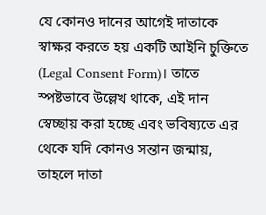যে কোনও দানের আগেই দাতাকে স্বাক্ষর করতে হয় একটি আইনি চুক্তিতে (Legal Consent Form)। তাতে স্পষ্টভাবে উল্লেখ থাকে, এই দান স্বেচ্ছায় করা হচ্ছে এবং ভবিষ্যতে এর থেকে যদি কোনও সন্তান জন্মায়, তাহলে দাতা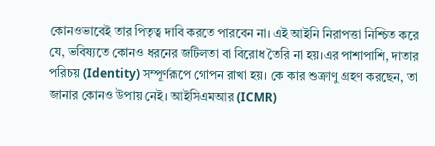কোনওভাবেই তার পিতৃত্ব দাবি করতে পারবেন না। এই আইনি নিরাপত্তা নিশ্চিত করে যে, ভবিষ্যতে কোনও ধরনের জটিলতা বা বিরোধ তৈরি না হয়।এর পাশাপাশি, দাতার পরিচয় (Identity) সম্পূর্ণরূপে গোপন রাখা হয়। কে কার শুক্রাণু গ্রহণ করছেন, তা জানার কোনও উপায় নেই। আইসিএমআর (ICMR)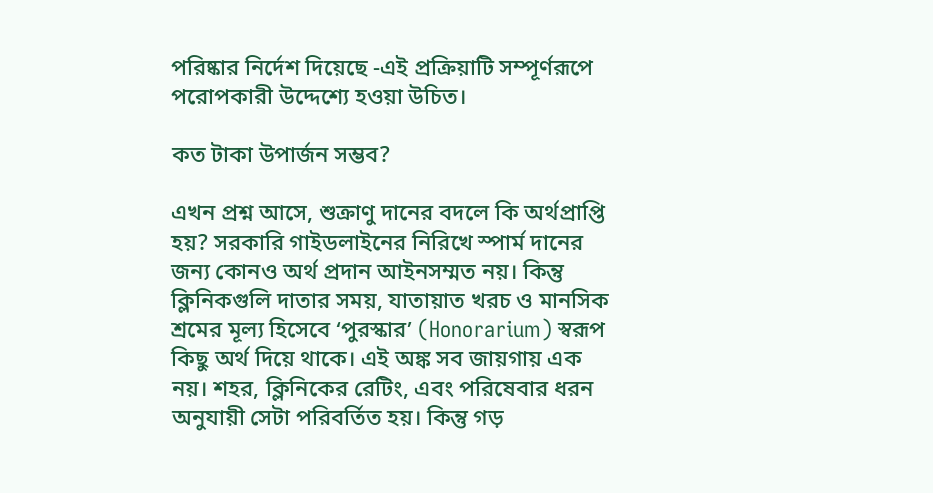পরিষ্কার নির্দেশ দিয়েছে -এই প্রক্রিয়াটি সম্পূর্ণরূপে পরোপকারী উদ্দেশ্যে হওয়া উচিত।

কত টাকা উপার্জন সম্ভব?

এখন প্রশ্ন আসে, শুক্রাণু দানের বদলে কি অর্থপ্রাপ্তি হয়? সরকারি গাইডলাইনের নিরিখে স্পার্ম দানের জন্য কোনও অর্থ প্রদান আইনসম্মত নয়। কিন্তু ক্লিনিকগুলি দাতার সময়, যাতায়াত খরচ ও মানসিক শ্রমের মূল্য হিসেবে ‘পুরস্কার’ (Honorarium) স্বরূপ কিছু অর্থ দিয়ে থাকে। এই অঙ্ক সব জায়গায় এক নয়। শহর, ক্লিনিকের রেটিং, এবং পরিষেবার ধরন অনুযায়ী সেটা পরিবর্তিত হয়। কিন্তু গড়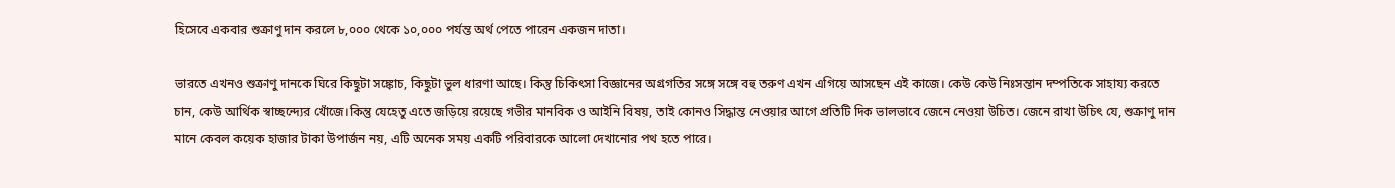হিসেবে একবার শুক্রাণু দান করলে ৮,০০০ থেকে ১০,০০০ পর্যন্ত অর্থ পেতে পারেন একজন দাতা।

ভারতে এখনও শুক্রাণু দানকে ঘিরে কিছুটা সঙ্কোচ, কিছুটা ভুল ধারণা আছে। কিন্তু চিকিৎসা বিজ্ঞানের অগ্রগতির সঙ্গে সঙ্গে বহু তরুণ এখন এগিয়ে আসছেন এই কাজে। কেউ কেউ নিঃসন্তান দম্পতিকে সাহায্য করতে চান, কেউ আর্থিক স্বাচ্ছন্দ্যের খোঁজে।কিন্তু যেহেতু এতে জড়িয়ে রয়েছে গভীর মানবিক ও আইনি বিষয়, তাই কোনও সিদ্ধান্ত নেওয়ার আগে প্রতিটি দিক ভালভাবে জেনে নেওয়া উচিত। জেনে রাখা উচিৎ যে, শুক্রাণু দান মানে কেবল কয়েক হাজার টাকা উপার্জন নয়, এটি অনেক সময় একটি পরিবারকে আলো দেখানোর পথ হতে পারে।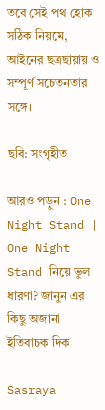তবে সেই পথ হোক সঠিক নিয়মে, আইনের ছত্রছায়ায় ও সম্পূর্ণ সচেতনতার সঙ্গে।

ছবি: সংগৃহীত

আরও পড়ুন : One Night Stand | One Night Stand নিয়ে ভুল ধারণা? জানুন এর কিছু অজানা ইতিবাচক দিক

Sasraya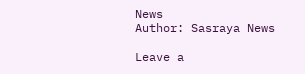News
Author: Sasraya News

Leave a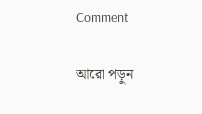Comment

আরো পড়ুন